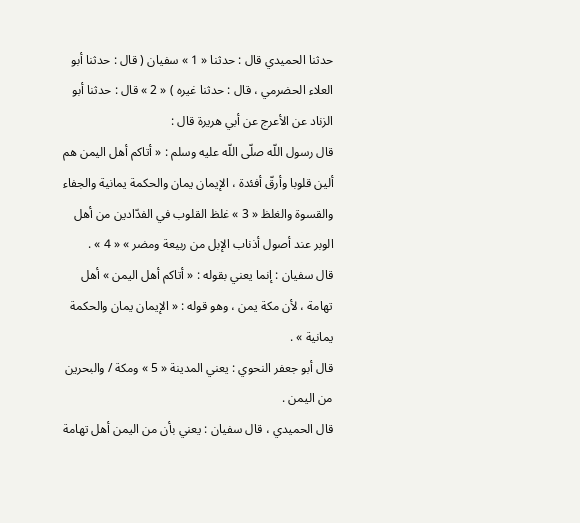حدثنا الحميدي قال : حدثنا « 1 » سفيان ( قال : حدثنا أبو العلاء الحضرمي ، قال : حدثنا غيره ) « 2 » قال : حدثنا أبو الزناد عن الأعرج عن أبي هريرة قال :
قال رسول اللّه صلّى اللّه عليه وسلم : « أتاكم أهل اليمن هم ألين قلوبا وأرقّ أفئدة ، الإيمان يمان والحكمة يمانية والجفاء والقسوة والغلظ « 3 » غلظ القلوب في الفدّادين من أهل الوبر عند أصول أذناب الإبل من ربيعة ومضر » « 4 » .
قال سفيان : إنما يعني بقوله : « أتاكم أهل اليمن » أهل تهامة ، لأن مكة يمن ، وهو قوله : « الإيمان يمان والحكمة يمانية » .
قال أبو جعفر النحوي : يعني المدينة « 5 » ومكة / والبحرين من اليمن .
قال الحميدي ، قال سفيان : يعني بأن من اليمن أهل تهامة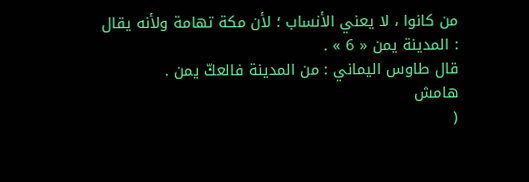من كانوا ، لا يعني الأنساب ؛ لأن مكة تهامة ولأنه يقال : المدينة يمن « 6 » .
قال طاوس اليماني : من المدينة فالعكّ يمن .
هامش
(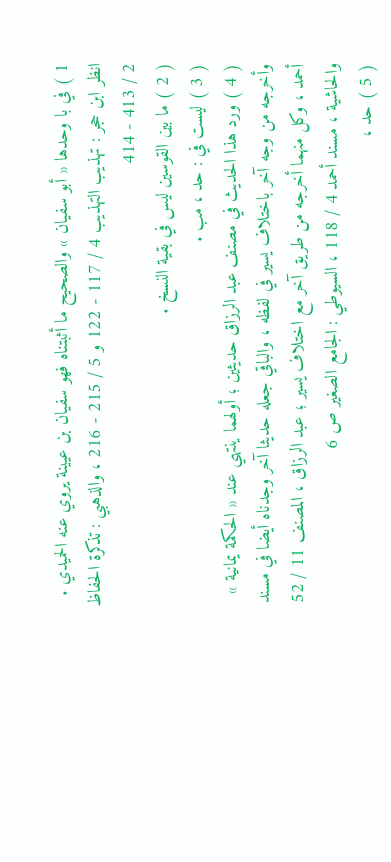1 ) في با وحدها « أبو سفيان » والصحيح ما أثبتناه فهو سفيان بن عيينة يروي عنه الحميدي .
انظر ابن حجر : تهذيب التهذيب 4 / 117 - 122 و 5 / 215 - 216 ، والذهبي : تذكرة الحفاظ 2 / 413 - 414
( 2 ) ما بين القوسين ليس في بقية النسخ .
( 3 ) ليست في : حد ، مب .
( 4 ) ورد هذا الحديث في مصنف عبد الرزاق حديثين ؛ أولهما ينتهي عند « الحكمة يمانية » وأخرجه من وجه آخر باختلاف يسير في لفظه ، والباقي جعله حديثا آخر وجدناه أيضا في مسند أحمد ، وكل منهما أخرجه من طريق آخر مع اختلاف يسير ؛ عبد الرزاق ، المصنف 11 / 52 والحاشية ، مسند أحمد 4 / 118 ، السيوطي : الجامع الصغير ص 6
( 5 ) حد ،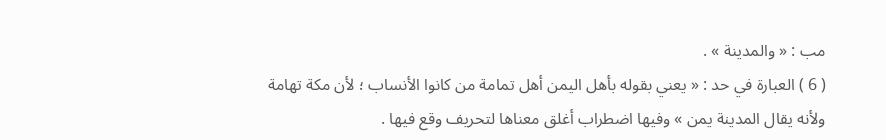مب : « والمدينة » .
( 6 ) العبارة في حد : « يعني بقوله بأهل اليمن أهل تمامة من كانوا الأنساب ؛ لأن مكة تهامة ولأنه يقال المدينة يمن » وفيها اضطراب أغلق معناها لتحريف وقع فيها .